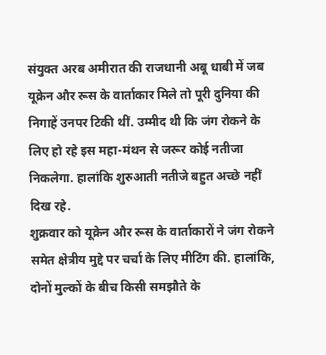संयुक्त अरब अमीरात की राजधानी अबू धाबी में जब यूक्रेन और रूस के वार्ताकार मिले तो पूरी दुनिया की निगाहें उनपर टिकी थीं. उम्मीद थी कि जंग रोकने के लिए हो रहे इस महा-मंथन से जरूर कोई नतीजा निकलेगा. हालांकि शुरुआती नतीजे बहुत अच्छे नहीं दिख रहे.
शुक्रवार को यूक्रेन और रूस के वार्ताकारों ने जंग रोकने समेत क्षेत्रीय मुद्दे पर चर्चा के लिए मीटिंग की. हालांकि, दोनों मुल्कों के बीच किसी समझौते के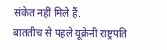संकेत नहीं मिले हैं.
बाततीच से पहले यूक्रेनी राष्ट्रपति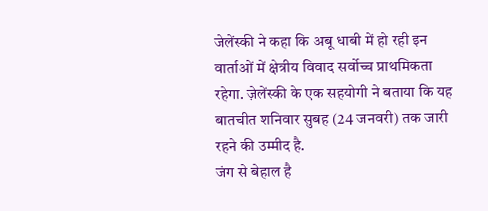जेलेंस्की ने कहा कि अबू धाबी में हो रही इन वार्ताओं में क्षेत्रीय विवाद सर्वोच्च प्राथमिकता रहेगा. ज़ेलेंस्की के एक सहयोगी ने बताया कि यह बातचीत शनिवार सुबह (24 जनवरी) तक जारी रहने की उम्मीद है.
जंग से बेहाल है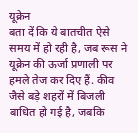यूक्रेन
बता दें कि ये बातचीत ऐसे समय में हो रही है, जब रूस ने यूक्रेन की ऊर्जा प्रणाली पर हमले तेज कर दिए हैं. कीव जैसे बड़े शहरों में बिजली बाधित हो गई है, जबकि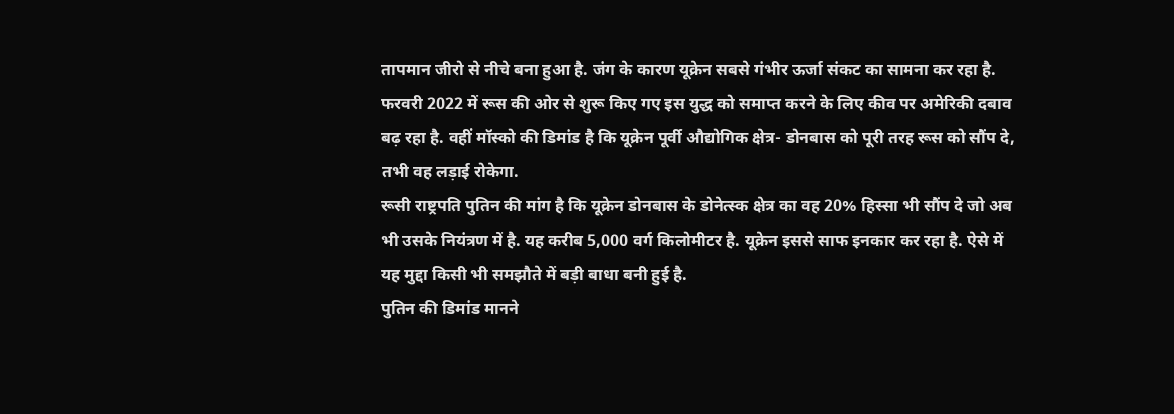तापमान जीरो से नीचे बना हुआ है. जंग के कारण यूक्रेन सबसे गंभीर ऊर्जा संकट का सामना कर रहा है.
फरवरी 2022 में रूस की ओर से शुरू किए गए इस युद्ध को समाप्त करने के लिए कीव पर अमेरिकी दबाव बढ़ रहा है. वहीं मॉस्को की डिमांड है कि यूक्रेन पूर्वी औद्योगिक क्षेत्र- डोनबास को पूरी तरह रूस को सौंप दे, तभी वह लड़ाई रोकेगा.
रूसी राष्ट्रपति पुतिन की मांग है कि यूक्रेन डोनबास के डोनेत्स्क क्षेत्र का वह 20% हिस्सा भी सौंप दे जो अब भी उसके नियंत्रण में है. यह करीब 5,000 वर्ग किलोमीटर है. यूक्रेन इससे साफ इनकार कर रहा है. ऐसे में यह मुद्दा किसी भी समझौते में बड़ी बाधा बनी हुई है.
पुतिन की डिमांड मानने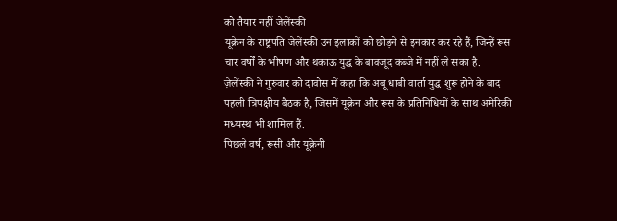को तैयार नहीं जेलेंस्की
यूक्रेन के राष्ट्रपति जेलेंस्की उन इलाकों को छोड़ने से इनकार कर रहे हैं, जिन्हें रूस चार वर्षों के भीषण और थकाऊ युद्ध के बावजूद कब्जे में नहीं ले सका है.
ज़ेलेंस्की ने गुरुवार को दावोस में कहा कि अबू धाबी वार्ता युद्ध शुरू होने के बाद पहली त्रिपक्षीय बैठक है, जिसमें यूक्रेन और रूस के प्रतिनिधियों के साथ अमेरिकी मध्यस्थ भी शामिल हैं.
पिछले वर्ष, रूसी और यूक्रेनी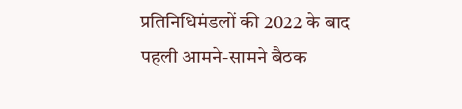प्रतिनिधिमंडलों की 2022 के बाद पहली आमने-सामने बैठक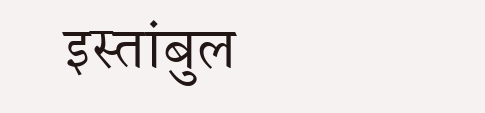इस्तांबुल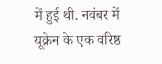में हुई थी. नवंबर में यूक्रेन के एक वरिष्ठ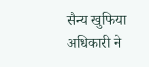सैन्य खुफिया अधिकारी ने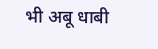भी अबू धाबी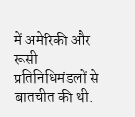में अमेरिकी और रूसी प्रतिनिधिमंडलों से बातचीत की थी.